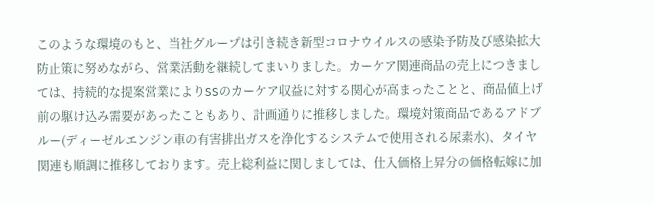このような環境のもと、当社グループは引き続き新型コロナウイルスの感染予防及び感染拡大防止策に努めながら、営業活動を継続してまいりました。カーケア関連商品の売上につきましては、持続的な提案営業によりSSのカーケア収益に対する関心が高まったことと、商品値上げ前の駆け込み需要があったこともあり、計画通りに推移しました。環境対策商品であるアドブルー(ディーゼルエンジン車の有害排出ガスを浄化するシステムで使用される尿素水)、タイヤ関連も順調に推移しております。売上総利益に関しましては、仕入価格上昇分の価格転嫁に加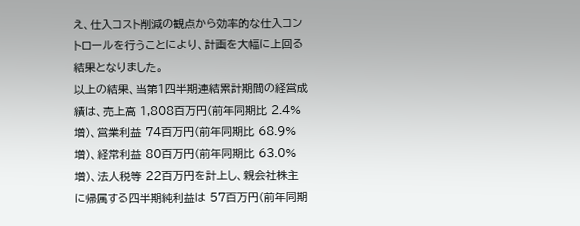え、仕入コスト削減の観点から効率的な仕入コントロールを行うことにより、計画を大幅に上回る結果となりました。
以上の結果、当第1四半期連結累計期間の経営成績は、売上高 1,808百万円(前年同期比 2.4%増)、営業利益 74百万円(前年同期比 68.9%増)、経常利益 80百万円(前年同期比 63.0%増)、法人税等 22百万円を計上し、親会社株主に帰属する四半期純利益は 57百万円(前年同期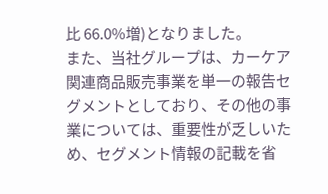比 66.0%増)となりました。
また、当社グループは、カーケア関連商品販売事業を単一の報告セグメントとしており、その他の事業については、重要性が乏しいため、セグメント情報の記載を省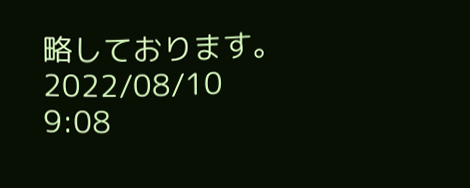略しております。
2022/08/10 9:08